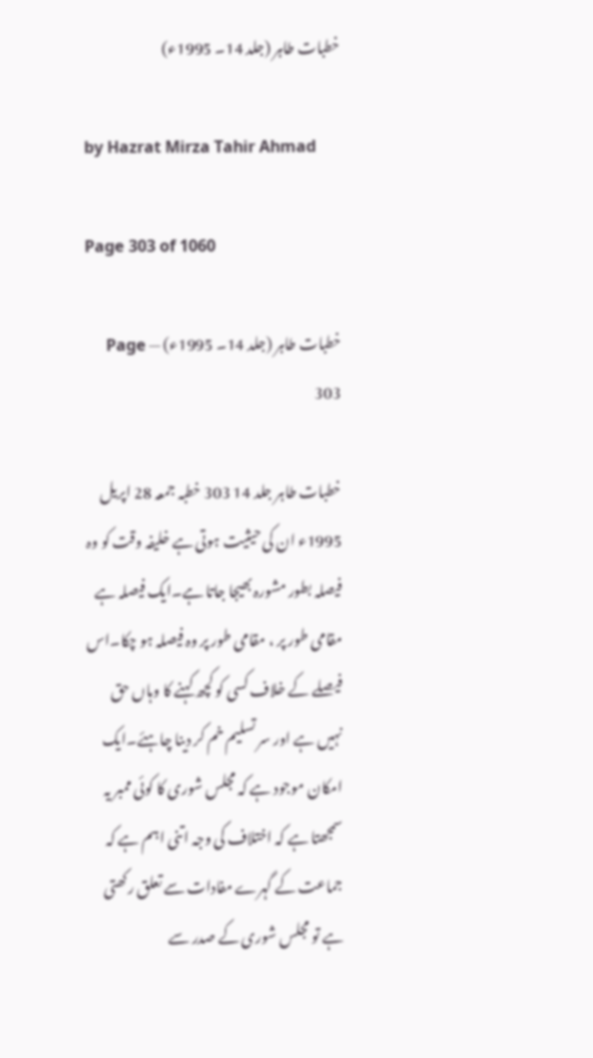خطبات طاہر (جلد 14۔ 1995ء)

by Hazrat Mirza Tahir Ahmad

Page 303 of 1060

خطبات طاہر (جلد 14۔ 1995ء) — Page 303

خطبات طاہر جلد 14 303 خطبہ جمعہ 28 اپریل 1995ء ان کی حیثیت ہوتی ہے خلیفہ وقت کو وہ فیصلہ بطور مشورہ بھیجا جاتا ہے۔ایک فیصلہ ہے مقامی طور پر ، مقامی طور پر وہ فیصلہ ہو چکا۔اس فیصلے کے خلاف کسی کو کچھ کہنے کا وہاں حق نہیں ہے اور سر تسلیم خم کر دینا چاہئے۔ایک امکان موجود ہے کہ مجلس شوری کا کوئی ممبر یہ سمجھتا ہے کہ اختلاف کی وجہ اتنی اہم ہے کہ جماعت کے گہرے مفادات سے تعلق رکھتی ہے تو مجلس شوری کے صدر سے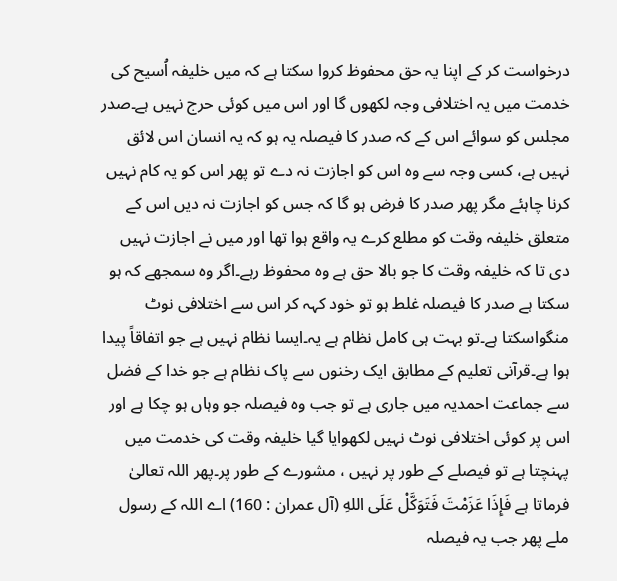درخواست کر کے اپنا یہ حق محفوظ کروا سکتا ہے کہ میں خلیفہ اُسیح کی خدمت میں یہ اختلافی وجہ لکھوں گا اور اس میں کوئی حرج نہیں ہے۔صدر مجلس کو سوائے اس کے کہ صدر کا فیصلہ یہ ہو کہ یہ انسان اس لائق نہیں ہے، کسی وجہ سے وہ اس کو اجازت نہ دے تو پھر اس کو یہ کام نہیں کرنا چاہئے مگر پھر صدر کا فرض ہو گا کہ جس کو اجازت نہ دیں اس کے متعلق خلیفہ وقت کو مطلع کرے یہ واقع ہوا تھا اور میں نے اجازت نہیں دی تا کہ خلیفہ وقت کا جو بالا حق ہے وہ محفوظ رہے۔اگر وہ سمجھے کہ ہو سکتا ہے صدر کا فیصلہ غلط ہو تو خود کہہ کر اس سے اختلافی نوٹ منگواسکتا ہے۔تو بہت ہی کامل نظام ہے یہ۔ایسا نظام نہیں ہے جو اتفاقاً پیدا ہوا ہے۔قرآنی تعلیم کے مطابق ایک رخنوں سے پاک نظام ہے جو خدا کے فضل سے جماعت احمدیہ میں جاری ہے تو جب وہ فیصلہ جو وہاں ہو چکا ہے اور اس پر کوئی اختلافی نوٹ نہیں لکھوایا گیا خلیفہ وقت کی خدمت میں پہنچتا ہے تو فیصلے کے طور پر نہیں ، مشورے کے طور پر۔پھر اللہ تعالیٰ فرماتا ہے فَإِذَا عَزَمْتَ فَتَوَكَّلْ عَلَى اللهِ (آل عمران : 160) اے اللہ کے رسول ملے پھر جب یہ فیصلہ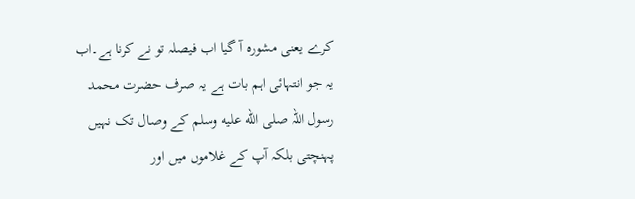کرے یعنی مشورہ آ گیا اب فیصلہ تو نے کرنا ہے۔اب یہ جو انتہائی اہم بات ہے یہ صرف حضرت محمد رسول اللہ صلى الله عليه وسلم کے وصال تک نہیں پہنچتی بلکہ آپ کے غلاموں میں اور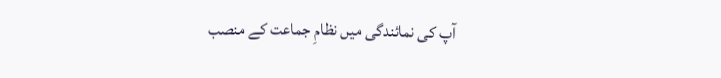آپ کی نمائندگی میں نظامِ جماعت کے منصب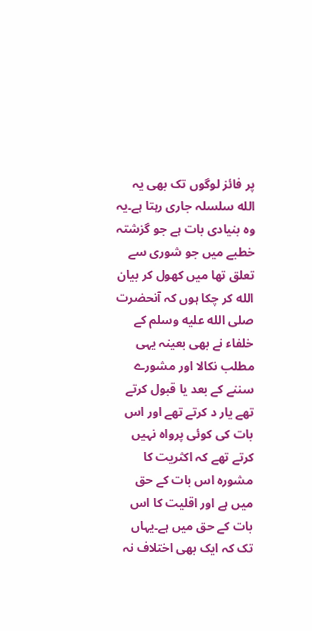پر فائز لوگوں تک بھی یہ الله سلسلہ جاری رہتا ہے۔یہ وہ بنیادی بات ہے جو گزشتہ خطبے میں جو شوری سے تعلق تھا میں کھول کر بیان الله کر چکا ہوں کہ آنحضرت صلى الله عليه وسلم کے خلفاء نے بھی بعینہ یہی مطلب نکالا اور مشورے سننے کے بعد یا قبول کرتے تھے یار د کرتے تھے اور اس بات کی کوئی پرواہ نہیں کرتے تھے کہ اکثریت کا مشورہ اس بات کے حق میں ہے اور اقلیت کا اس بات کے حق میں ہے۔یہاں تک کہ ایک بھی اختلاف نہ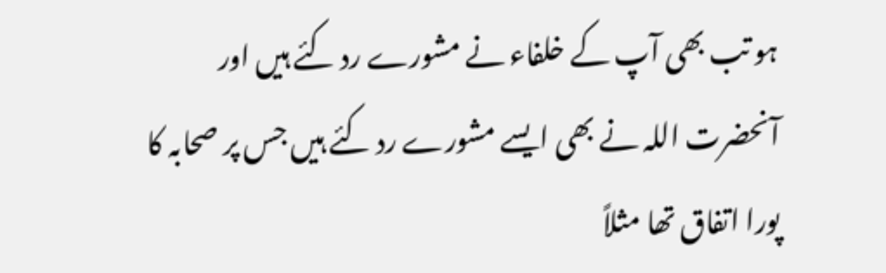ہو تب بھی آپ کے خلفاء نے مشورے رد کئے ہیں اور آنحضرت اللہ نے بھی ایسے مشورے رد کئے ہیں جس پر صحابہ کا پورا اتفاق تھا مثلاً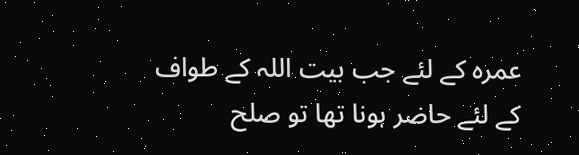عمرہ کے لئے جب بیت اللہ کے طواف کے لئے حاضر ہونا تھا تو صلح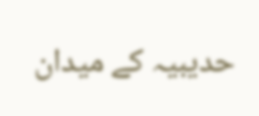حدیبیہ کے میدان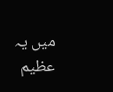میں یہ عظیم